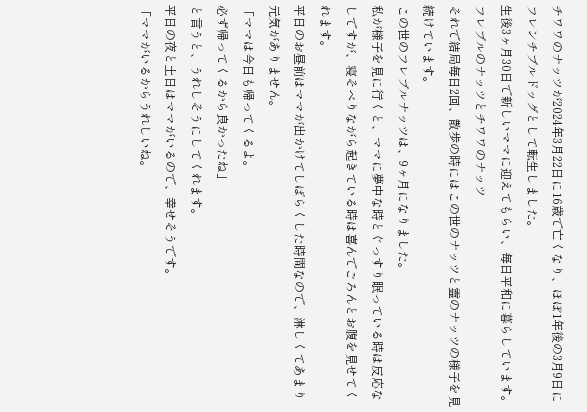チワワのナッツが2024年3月22日に16歳で亡くなり、ほぼ1年後の3月9日にフレンチブルドッグとして転生しました。
生後3ヶ月30日で新しいママに迎えてもらい、毎日平和に暮らしています。
フレブルのナッツとチワワのナッツ
それで結局毎日2回、散歩の時にはこの世のナッツと霊のナッツの様子を見続けています。
この世のフレブルナッツは、9ヶ月になりました。
私が様子を見に行くと、ママに夢中な時とぐっすり眠っている時は反応なしですが、寝そべりながら起きている時は喜んでごろんとお腹を見せてくれます。
平日のお昼前はママが出かけてしばらくした時間なので、淋しくてあまり元気がありません。
「ママは今日も帰ってくるよ。
必ず帰ってくるから良かったね」
と言うと、うれしそうにしてくれます。
平日の夜と土日はママがいるので、幸せそうです。
「ママがいるからうれしいね。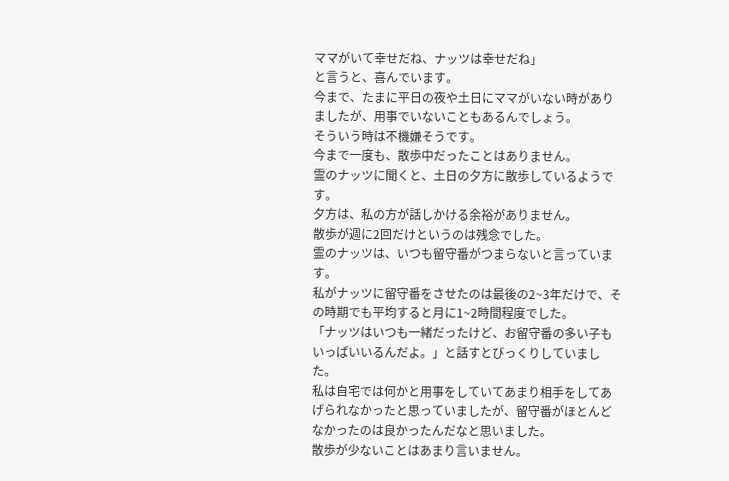ママがいて幸せだね、ナッツは幸せだね」
と言うと、喜んでいます。
今まで、たまに平日の夜や土日にママがいない時がありましたが、用事でいないこともあるんでしょう。
そういう時は不機嫌そうです。
今まで一度も、散歩中だったことはありません。
霊のナッツに聞くと、土日の夕方に散歩しているようです。
夕方は、私の方が話しかける余裕がありません。
散歩が週に2回だけというのは残念でした。
霊のナッツは、いつも留守番がつまらないと言っています。
私がナッツに留守番をさせたのは最後の2~3年だけで、その時期でも平均すると月に1~2時間程度でした。
「ナッツはいつも一緒だったけど、お留守番の多い子もいっぱいいるんだよ。」と話すとびっくりしていました。
私は自宅では何かと用事をしていてあまり相手をしてあげられなかったと思っていましたが、留守番がほとんどなかったのは良かったんだなと思いました。
散歩が少ないことはあまり言いません。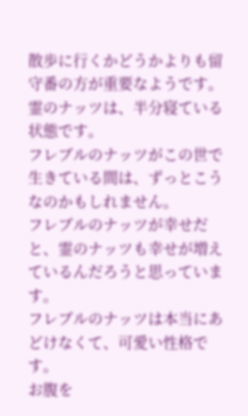散歩に行くかどうかよりも留守番の方が重要なようです。
霊のナッツは、半分寝ている状態です。
フレブルのナッツがこの世で生きている間は、ずっとこうなのかもしれません。
フレブルのナッツが幸せだと、霊のナッツも幸せが増えているんだろうと思っています。
フレブルのナッツは本当にあどけなくて、可愛い性格です。
お腹を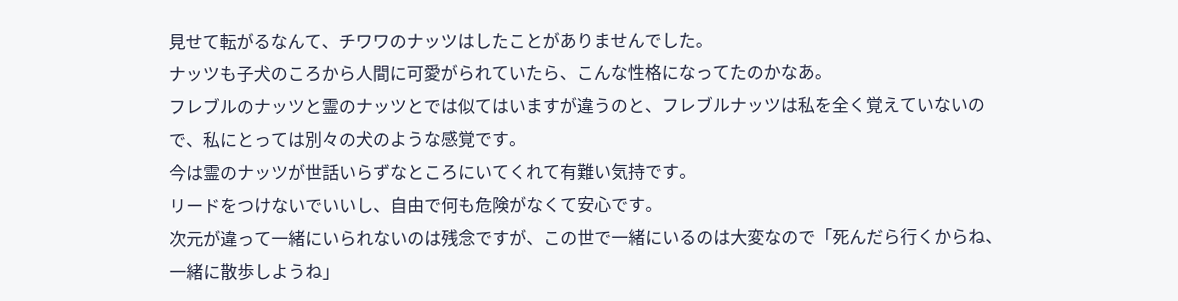見せて転がるなんて、チワワのナッツはしたことがありませんでした。
ナッツも子犬のころから人間に可愛がられていたら、こんな性格になってたのかなあ。
フレブルのナッツと霊のナッツとでは似てはいますが違うのと、フレブルナッツは私を全く覚えていないので、私にとっては別々の犬のような感覚です。
今は霊のナッツが世話いらずなところにいてくれて有難い気持です。
リードをつけないでいいし、自由で何も危険がなくて安心です。
次元が違って一緒にいられないのは残念ですが、この世で一緒にいるのは大変なので「死んだら行くからね、一緒に散歩しようね」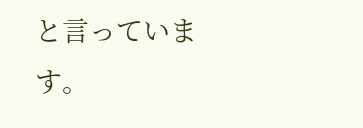と言っています。